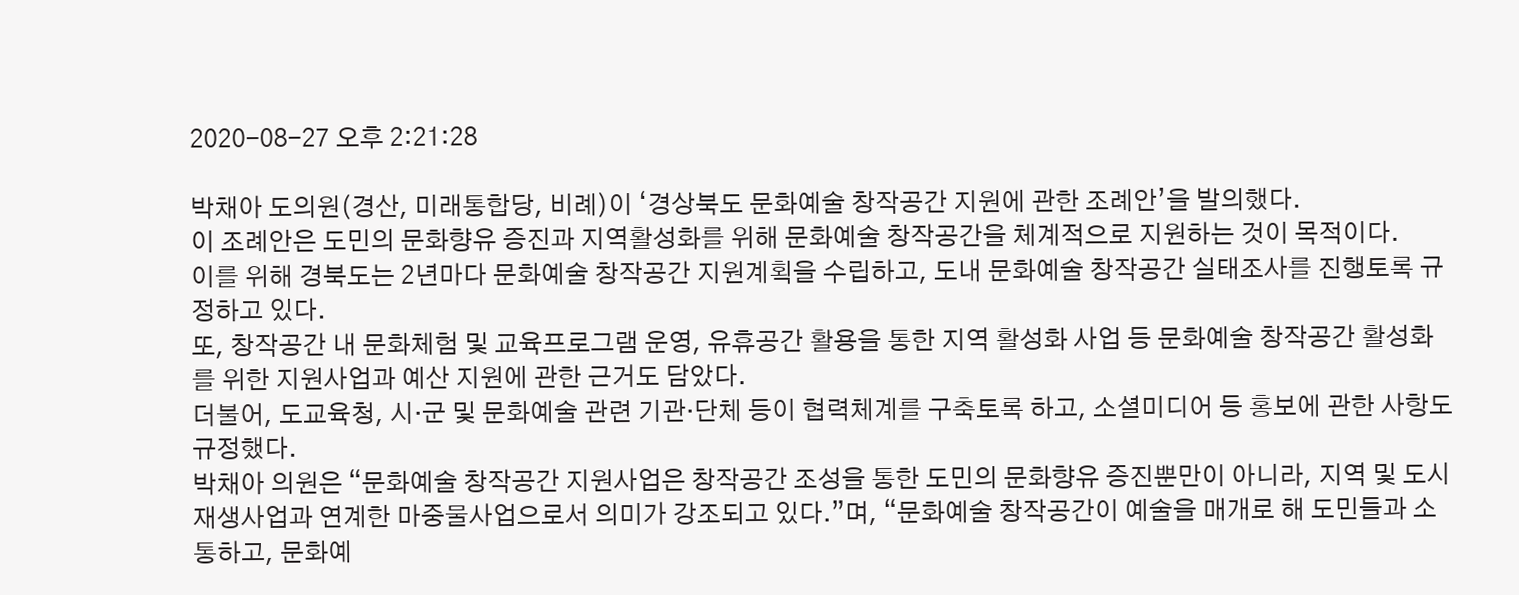2020-08-27 오후 2:21:28

박채아 도의원(경산, 미래통합당, 비례)이 ‘경상북도 문화예술 창작공간 지원에 관한 조례안’을 발의했다.
이 조례안은 도민의 문화향유 증진과 지역활성화를 위해 문화예술 창작공간을 체계적으로 지원하는 것이 목적이다.
이를 위해 경북도는 2년마다 문화예술 창작공간 지원계획을 수립하고, 도내 문화예술 창작공간 실태조사를 진행토록 규정하고 있다.
또, 창작공간 내 문화체험 및 교육프로그램 운영, 유휴공간 활용을 통한 지역 활성화 사업 등 문화예술 창작공간 활성화를 위한 지원사업과 예산 지원에 관한 근거도 담았다.
더불어, 도교육청, 시·군 및 문화예술 관련 기관·단체 등이 협력체계를 구축토록 하고, 소셜미디어 등 홍보에 관한 사항도 규정했다.
박채아 의원은 “문화예술 창작공간 지원사업은 창작공간 조성을 통한 도민의 문화향유 증진뿐만이 아니라, 지역 및 도시재생사업과 연계한 마중물사업으로서 의미가 강조되고 있다.”며, “문화예술 창작공간이 예술을 매개로 해 도민들과 소통하고, 문화예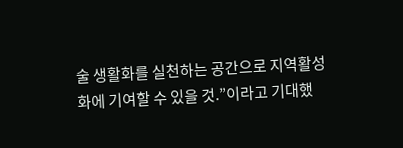술 생활화를 실천하는 공간으로 지역활성화에 기여할 수 있을 것.”이라고 기대했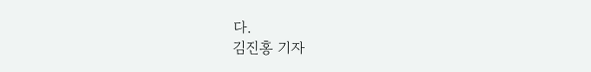다.
김진홍 기자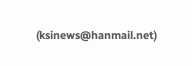(ksinews@hanmail.net)